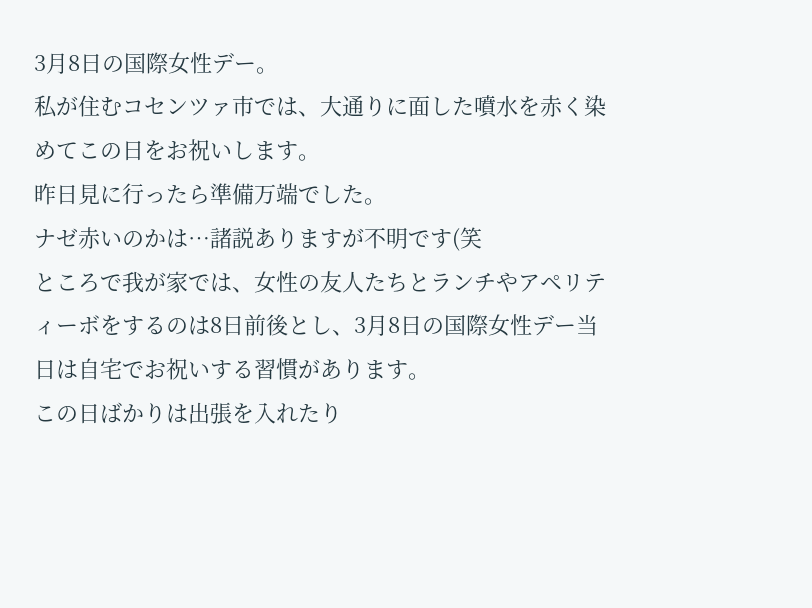3月8日の国際女性デー。
私が住むコセンツァ市では、大通りに面した噴水を赤く染めてこの日をお祝いします。
昨日見に行ったら準備万端でした。
ナゼ赤いのかは…諸説ありますが不明です(笑
ところで我が家では、女性の友人たちとランチやアペリティーボをするのは8日前後とし、3月8日の国際女性デー当日は自宅でお祝いする習慣があります。
この日ばかりは出張を入れたり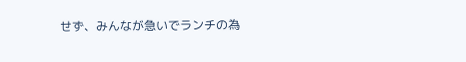せず、みんなが急いでランチの為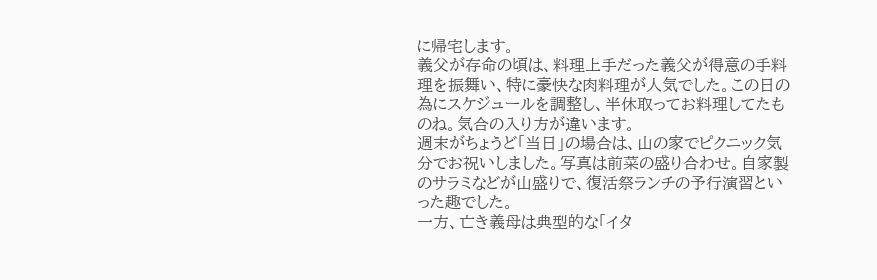に帰宅します。
義父が存命の頃は、料理上手だった義父が得意の手料理を振舞い、特に豪快な肉料理が人気でした。この日の為にスケジュールを調整し、半休取ってお料理してたものね。気合の入り方が違います。
週末がちょうど「当日」の場合は、山の家でピクニック気分でお祝いしました。写真は前菜の盛り合わせ。自家製のサラミなどが山盛りで、復活祭ランチの予行演習といった趣でした。
一方、亡き義母は典型的な「イタ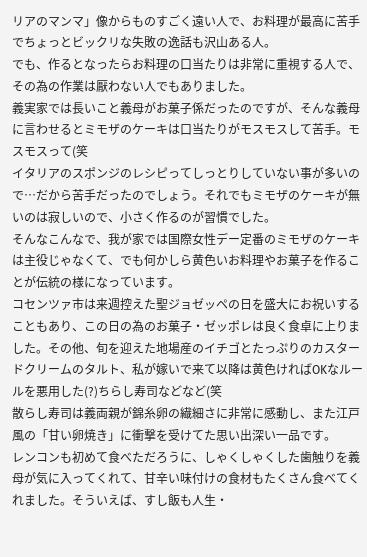リアのマンマ」像からものすごく遠い人で、お料理が最高に苦手でちょっとビックリな失敗の逸話も沢山ある人。
でも、作るとなったらお料理の口当たりは非常に重視する人で、その為の作業は厭わない人でもありました。
義実家では長いこと義母がお菓子係だったのですが、そんな義母に言わせるとミモザのケーキは口当たりがモスモスして苦手。モスモスって(笑
イタリアのスポンジのレシピってしっとりしていない事が多いので…だから苦手だったのでしょう。それでもミモザのケーキが無いのは寂しいので、小さく作るのが習慣でした。
そんなこんなで、我が家では国際女性デー定番のミモザのケーキは主役じゃなくて、でも何かしら黄色いお料理やお菓子を作ることが伝統の様になっています。
コセンツァ市は来週控えた聖ジョゼッペの日を盛大にお祝いすることもあり、この日の為のお菓子・ゼッポレは良く食卓に上りました。その他、旬を迎えた地場産のイチゴとたっぷりのカスタードクリームのタルト、私が嫁いで来て以降は黄色ければOKなルールを悪用した(?)ちらし寿司などなど(笑
散らし寿司は義両親が錦糸卵の繊細さに非常に感動し、また江戸風の「甘い卵焼き」に衝撃を受けてた思い出深い一品です。
レンコンも初めて食べただろうに、しゃくしゃくした歯触りを義母が気に入ってくれて、甘辛い味付けの食材もたくさん食べてくれました。そういえば、すし飯も人生・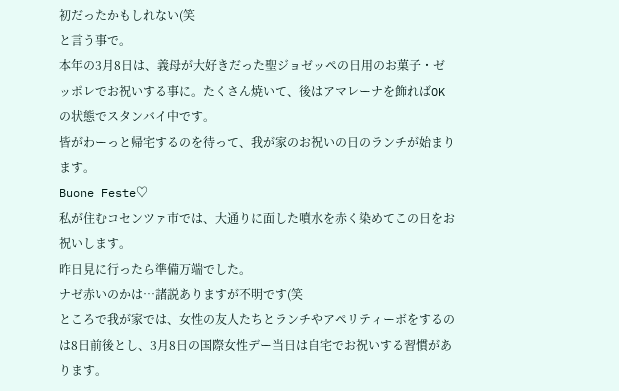初だったかもしれない(笑
と言う事で。
本年の3月8日は、義母が大好きだった聖ジョゼッペの日用のお菓子・ゼッポレでお祝いする事に。たくさん焼いて、後はアマレーナを飾ればOKの状態でスタンバイ中です。
皆がわーっと帰宅するのを待って、我が家のお祝いの日のランチが始まります。
Buone Feste♡
私が住むコセンツァ市では、大通りに面した噴水を赤く染めてこの日をお祝いします。
昨日見に行ったら準備万端でした。
ナゼ赤いのかは…諸説ありますが不明です(笑
ところで我が家では、女性の友人たちとランチやアペリティーボをするのは8日前後とし、3月8日の国際女性デー当日は自宅でお祝いする習慣があります。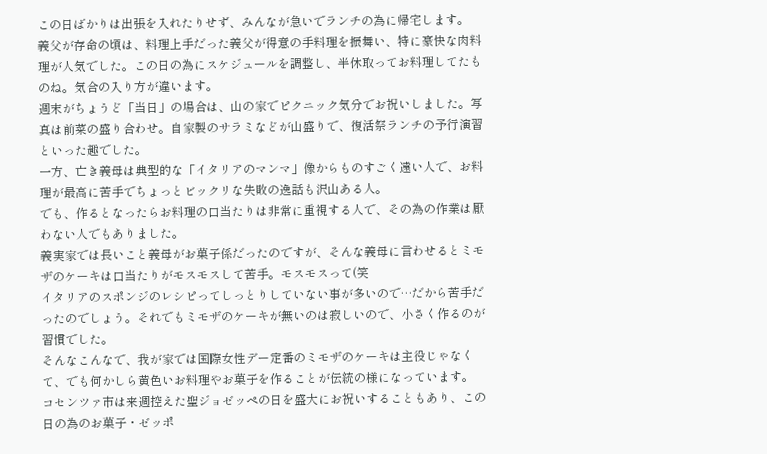この日ばかりは出張を入れたりせず、みんなが急いでランチの為に帰宅します。
義父が存命の頃は、料理上手だった義父が得意の手料理を振舞い、特に豪快な肉料理が人気でした。この日の為にスケジュールを調整し、半休取ってお料理してたものね。気合の入り方が違います。
週末がちょうど「当日」の場合は、山の家でピクニック気分でお祝いしました。写真は前菜の盛り合わせ。自家製のサラミなどが山盛りで、復活祭ランチの予行演習といった趣でした。
一方、亡き義母は典型的な「イタリアのマンマ」像からものすごく遠い人で、お料理が最高に苦手でちょっとビックリな失敗の逸話も沢山ある人。
でも、作るとなったらお料理の口当たりは非常に重視する人で、その為の作業は厭わない人でもありました。
義実家では長いこと義母がお菓子係だったのですが、そんな義母に言わせるとミモザのケーキは口当たりがモスモスして苦手。モスモスって(笑
イタリアのスポンジのレシピってしっとりしていない事が多いので…だから苦手だったのでしょう。それでもミモザのケーキが無いのは寂しいので、小さく作るのが習慣でした。
そんなこんなで、我が家では国際女性デー定番のミモザのケーキは主役じゃなくて、でも何かしら黄色いお料理やお菓子を作ることが伝統の様になっています。
コセンツァ市は来週控えた聖ジョゼッペの日を盛大にお祝いすることもあり、この日の為のお菓子・ゼッポ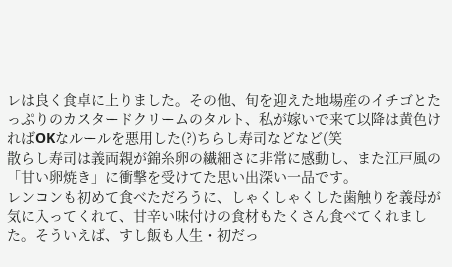レは良く食卓に上りました。その他、旬を迎えた地場産のイチゴとたっぷりのカスタードクリームのタルト、私が嫁いで来て以降は黄色ければOKなルールを悪用した(?)ちらし寿司などなど(笑
散らし寿司は義両親が錦糸卵の繊細さに非常に感動し、また江戸風の「甘い卵焼き」に衝撃を受けてた思い出深い一品です。
レンコンも初めて食べただろうに、しゃくしゃくした歯触りを義母が気に入ってくれて、甘辛い味付けの食材もたくさん食べてくれました。そういえば、すし飯も人生・初だっ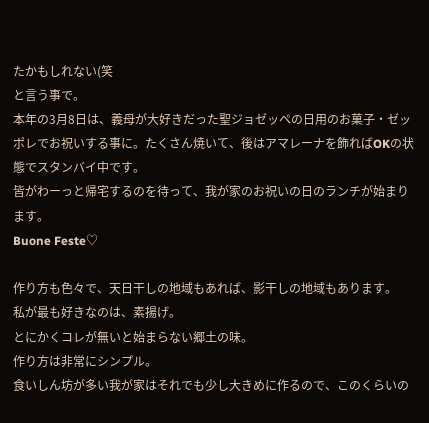たかもしれない(笑
と言う事で。
本年の3月8日は、義母が大好きだった聖ジョゼッペの日用のお菓子・ゼッポレでお祝いする事に。たくさん焼いて、後はアマレーナを飾ればOKの状態でスタンバイ中です。
皆がわーっと帰宅するのを待って、我が家のお祝いの日のランチが始まります。
Buone Feste♡

作り方も色々で、天日干しの地域もあれば、影干しの地域もあります。
私が最も好きなのは、素揚げ。
とにかくコレが無いと始まらない郷土の味。
作り方は非常にシンプル。
食いしん坊が多い我が家はそれでも少し大きめに作るので、このくらいの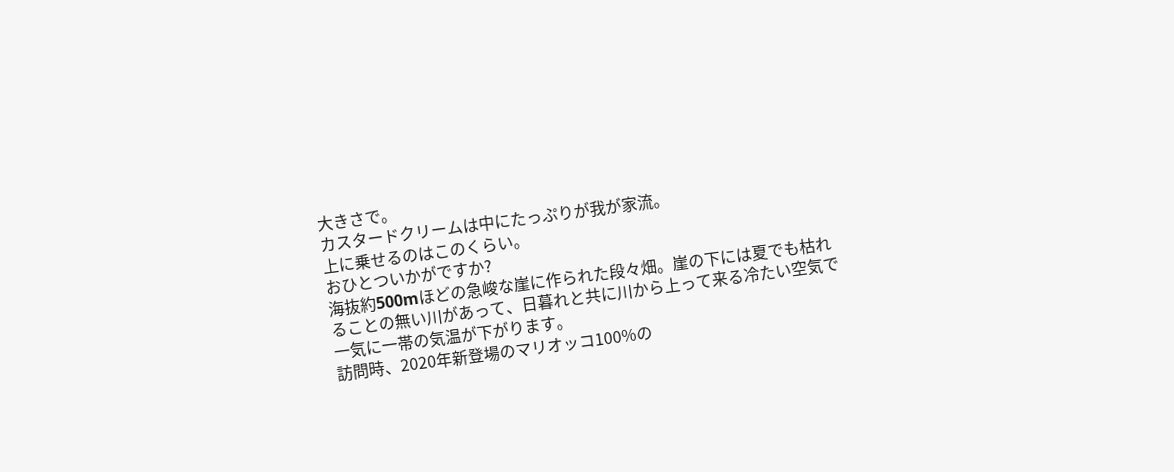大きさで。
カスタードクリームは中にたっぷりが我が家流。
上に乗せるのはこのくらい。
おひとついかがですか?
海抜約500mほどの急峻な崖に作られた段々畑。崖の下には夏でも枯れることの無い川があって、日暮れと共に川から上って来る冷たい空気で一気に一帯の気温が下がります。
訪問時、2020年新登場のマリオッコ100%の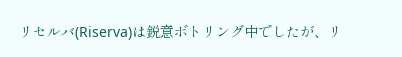リセルバ(Riserva)は鋭意ボトリング中でしたが、リ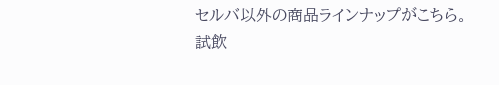セルバ以外の商品ラインナップがこちら。
試飲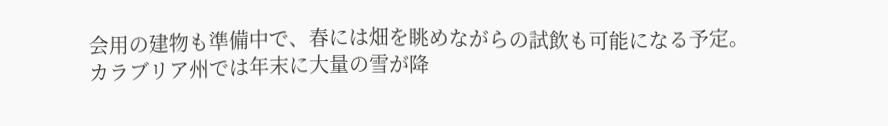会用の建物も準備中で、春には畑を眺めながらの試飲も可能になる予定。
カラブリア州では年末に大量の雪が降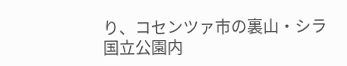り、コセンツァ市の裏山・シラ国立公園内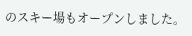のスキー場もオープンしました。